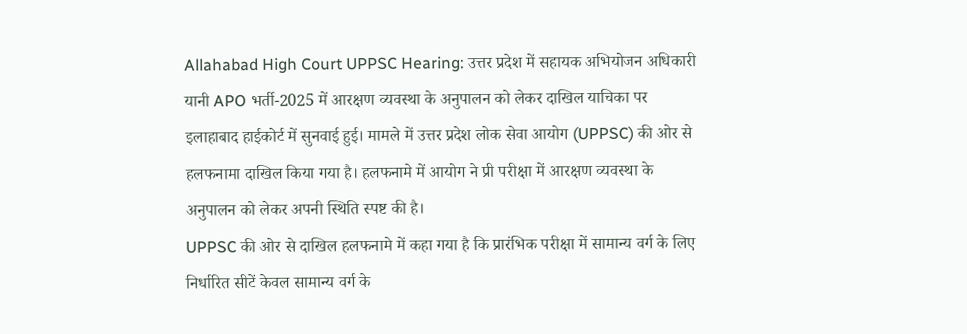Allahabad High Court UPPSC Hearing: उत्तर प्रदेश में सहायक अभियोजन अधिकारी यानी APO भर्ती-2025 में आरक्षण व्यवस्था के अनुपालन को लेकर दाखिल याचिका पर इलाहाबाद हाईकोर्ट में सुनवाई हुई। मामले में उत्तर प्रदेश लोक सेवा आयोग (UPPSC) की ओर से हलफनामा दाखिल किया गया है। हलफनामे में आयोग ने प्री परीक्षा में आरक्षण व्यवस्था के अनुपालन को लेकर अपनी स्थिति स्पष्ट की है।
UPPSC की ओर से दाखिल हलफनामे में कहा गया है कि प्रारंभिक परीक्षा में सामान्य वर्ग के लिए निर्धारित सीटें केवल सामान्य वर्ग के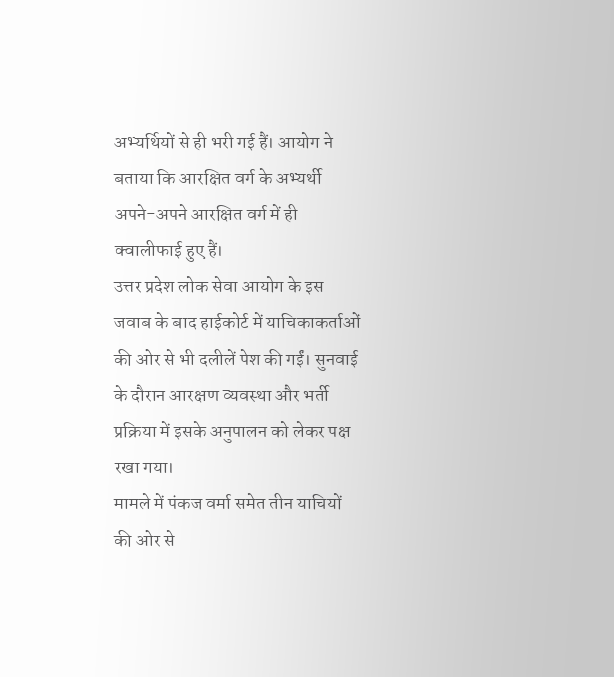अभ्यर्थियों से ही भरी गई हैं। आयोग ने बताया कि आरक्षित वर्ग के अभ्यर्थी अपने-अपने आरक्षित वर्ग में ही क्वालीफाई हुए हैं।
उत्तर प्रदेश लोक सेवा आयोग के इस जवाब के बाद हाईकोर्ट में याचिकाकर्ताओं की ओर से भी दलीलें पेश की गईं। सुनवाई के दौरान आरक्षण व्यवस्था और भर्ती प्रक्रिया में इसके अनुपालन को लेकर पक्ष रखा गया।
मामले में पंकज वर्मा समेत तीन याचियों की ओर से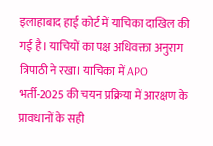इलाहाबाद हाई कोर्ट में याचिका दाखिल की गई है। याचियों का पक्ष अधिवक्ता अनुराग त्रिपाठी ने रखा। याचिका में APO भर्ती-2025 की चयन प्रक्रिया में आरक्षण के प्रावधानों के सही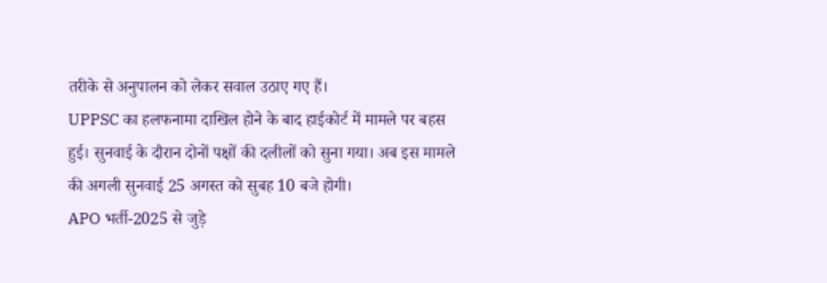तरीके से अनुपालन को लेकर सवाल उठाए गए हैं।
UPPSC का हलफनामा दाखिल होने के बाद हाईकोर्ट में मामले पर बहस हुई। सुनवाई के दौरान दोनों पक्षों की दलीलों को सुना गया। अब इस मामले की अगली सुनवाई 25 अगस्त को सुबह 10 बजे होगी।
APO भर्ती-2025 से जुड़े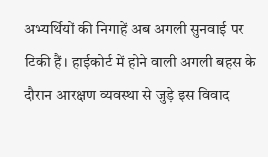अभ्यर्थियों की निगाहें अब अगली सुनवाई पर टिकी हैं। हाईकोर्ट में होने वाली अगली बहस के दौरान आरक्षण व्यवस्था से जुड़े इस विवाद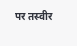पर तस्वीर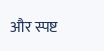और स्पष्ट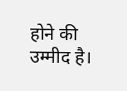होने की उम्मीद है।